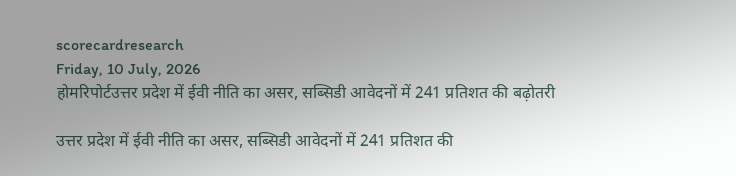scorecardresearch
Friday, 10 July, 2026
होमरिपोर्टउत्तर प्रदेश में ईवी नीति का असर, सब्सिडी आवेदनों में 241 प्रतिशत की बढ़ोतरी

उत्तर प्रदेश में ईवी नीति का असर, सब्सिडी आवेदनों में 241 प्रतिशत की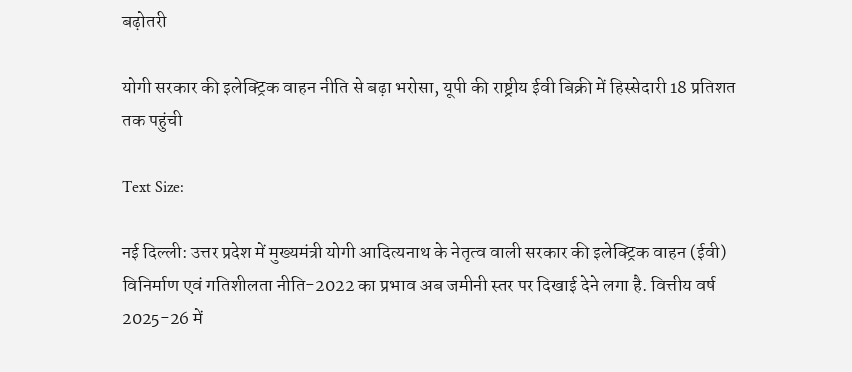बढ़ोतरी

योगी सरकार की इलेक्ट्रिक वाहन नीति से बढ़ा भरोसा, यूपी की राष्ट्रीय ईवी बिक्री में हिस्सेदारी 18 प्रतिशत तक पहुंची

Text Size:

नई दिल्ली: उत्तर प्रदेश में मुख्यमंत्री योगी आदित्यनाथ के नेतृत्व वाली सरकार की इलेक्ट्रिक वाहन (ईवी) विनिर्माण एवं गतिशीलता नीति-2022 का प्रभाव अब जमीनी स्तर पर दिखाई देने लगा है. वित्तीय वर्ष 2025-26 में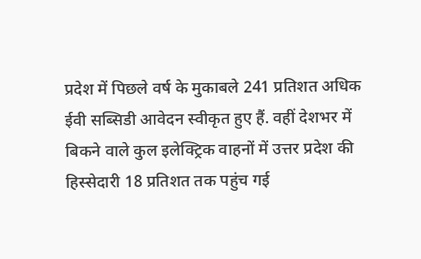प्रदेश में पिछले वर्ष के मुकाबले 241 प्रतिशत अधिक ईवी सब्सिडी आवेदन स्वीकृत हुए हैं. वहीं देशभर में बिकने वाले कुल इलेक्ट्रिक वाहनों में उत्तर प्रदेश की हिस्सेदारी 18 प्रतिशत तक पहुंच गई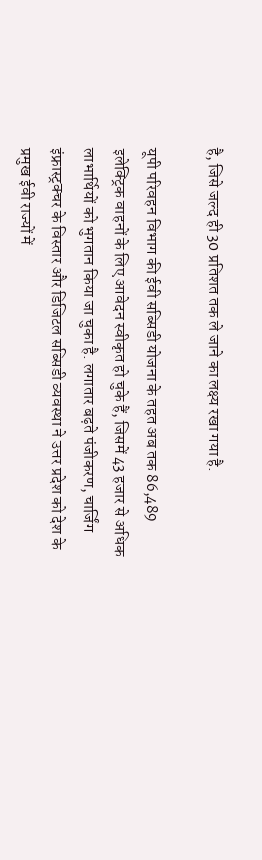है, जिसे जल्द ही 30 प्रतिशत तक ले जाने का लक्ष्य रखा गया है.

यूपी परिवहन विभाग की ईवी सब्सिडी योजना के तहत अब तक 86,489 इलेक्ट्रिक वाहनों के लिए आवेदन स्वीकृत हो चुके हैं, जिसमें 43 हजार से अधिक लाभार्थियों को भुगतान किया जा चुका है. लगातार बढ़ते पंजीकरण, चार्जिंग इंफ्रास्ट्रक्चर के विस्तार और डिजिटल सब्सिडी व्यवस्था ने उत्तर प्रदेश को देश के प्रमुख ईवी राज्यों में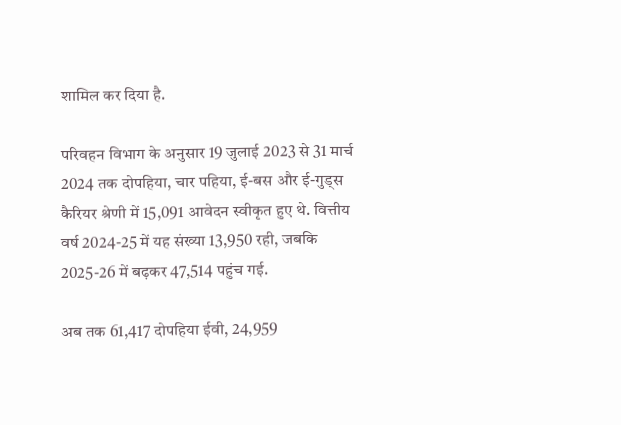शामिल कर दिया है.

परिवहन विभाग के अनुसार 19 जुलाई 2023 से 31 मार्च 2024 तक दोपहिया, चार पहिया, ई-बस और ई-गुड्स कैरियर श्रेणी में 15,091 आवेदन स्वीकृत हुए थे. वित्तीय वर्ष 2024-25 में यह संख्या 13,950 रही, जबकि 2025-26 में बढ़कर 47,514 पहुंच गई.

अब तक 61,417 दोपहिया ईवी, 24,959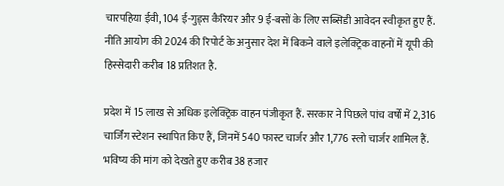चारपहिया ईवी, 104 ई-गुड्स कैरियर और 9 ई-बसों के लिए सब्सिडी आवेदन स्वीकृत हुए हैं. नीति आयोग की 2024 की रिपोर्ट के अनुसार देश में बिकने वाले इलेक्ट्रिक वाहनों में यूपी की हिस्सेदारी करीब 18 प्रतिशत है.

प्रदेश में 15 लाख से अधिक इलेक्ट्रिक वाहन पंजीकृत हैं. सरकार ने पिछले पांच वर्षों में 2,316 चार्जिंग स्टेशन स्थापित किए हैं, जिनमें 540 फास्ट चार्जर और 1,776 स्लो चार्जर शामिल हैं. भविष्य की मांग को देखते हुए करीब 38 हजार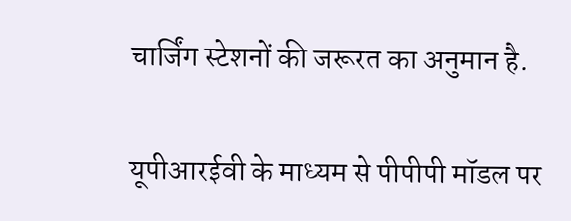चार्जिंग स्टेशनों की जरूरत का अनुमान है.

यूपीआरईवी के माध्यम से पीपीपी मॉडल पर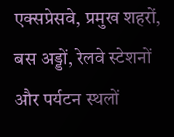एक्सप्रेसवे, प्रमुख शहरों, बस अड्डों, रेलवे स्टेशनों और पर्यटन स्थलों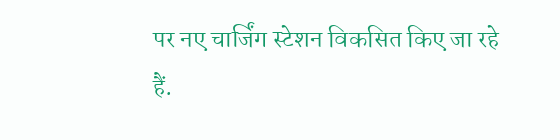पर नए चार्जिंग स्टेशन विकसित किए जा रहे हैं.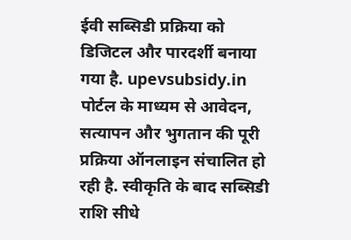ईवी सब्सिडी प्रक्रिया को डिजिटल और पारदर्शी बनाया गया है. upevsubsidy.in पोर्टल के माध्यम से आवेदन, सत्यापन और भुगतान की पूरी प्रक्रिया ऑनलाइन संचालित हो रही है. स्वीकृति के बाद सब्सिडी राशि सीधे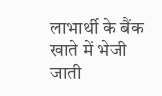लाभार्थी के बैंक खाते में भेजी जाती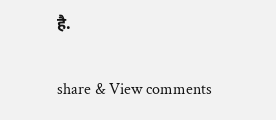है.

share & View comments